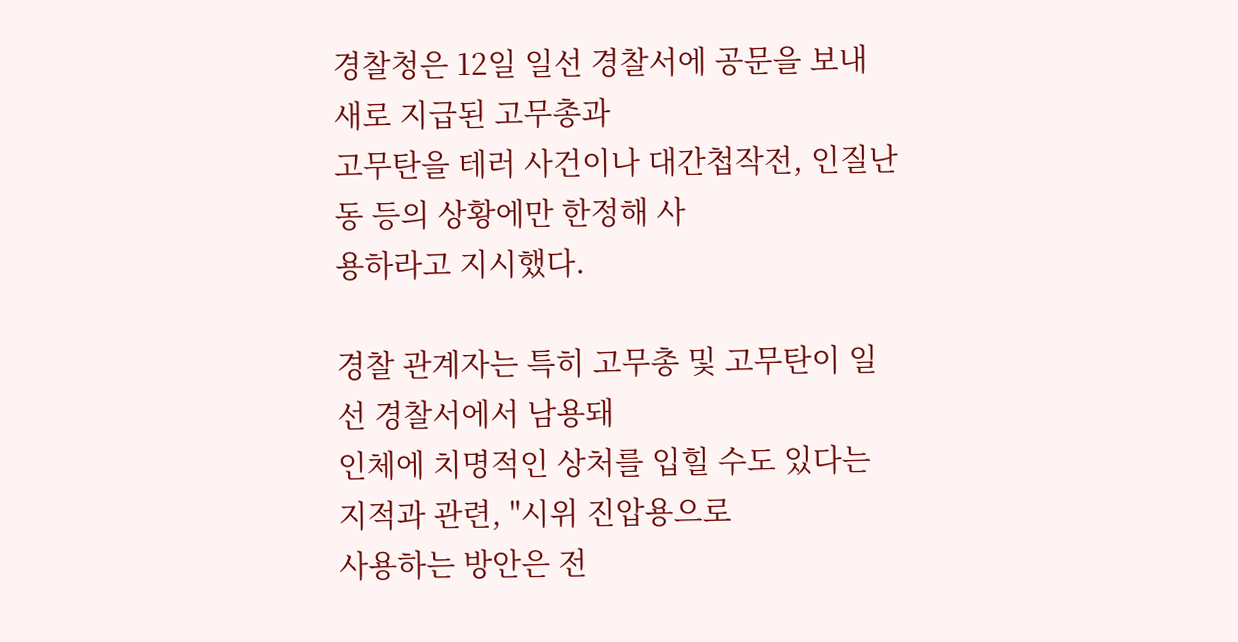경찰청은 12일 일선 경찰서에 공문을 보내 새로 지급된 고무총과
고무탄을 테러 사건이나 대간첩작전, 인질난동 등의 상황에만 한정해 사
용하라고 지시했다.

경찰 관계자는 특히 고무총 및 고무탄이 일선 경찰서에서 남용돼
인체에 치명적인 상처를 입힐 수도 있다는 지적과 관련, "시위 진압용으로
사용하는 방안은 전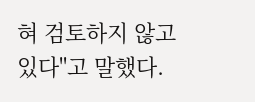혀 검토하지 않고 있다"고 말했다.